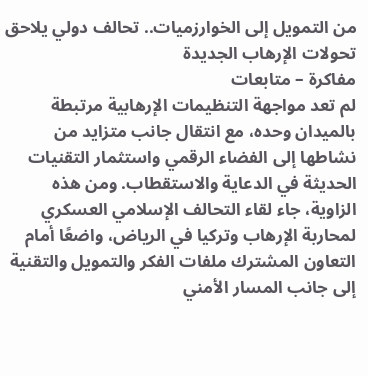من التمويل إلى الخوارزميات.. تحالف دولي يلاحق تحولات الإرهاب الجديدة
مفاكرة – متابعات
لم تعد مواجهة التنظيمات الإرهابية مرتبطة بالميدان وحده، مع انتقال جانب متزايد من نشاطها إلى الفضاء الرقمي واستثمار التقنيات الحديثة في الدعاية والاستقطاب. ومن هذه الزاوية، جاء لقاء التحالف الإسلامي العسكري لمحاربة الإرهاب وتركيا في الرياض، واضعًا أمام التعاون المشترك ملفات الفكر والتمويل والتقنية إلى جانب المسار الأمني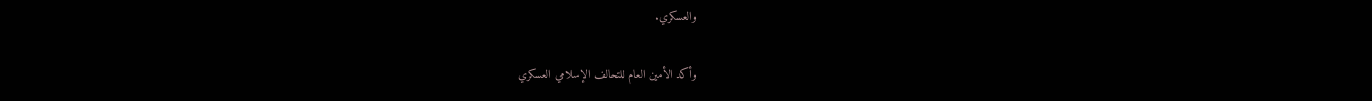والعسكري.

وأكد الأمين العام للتحالف الإسلامي العسكري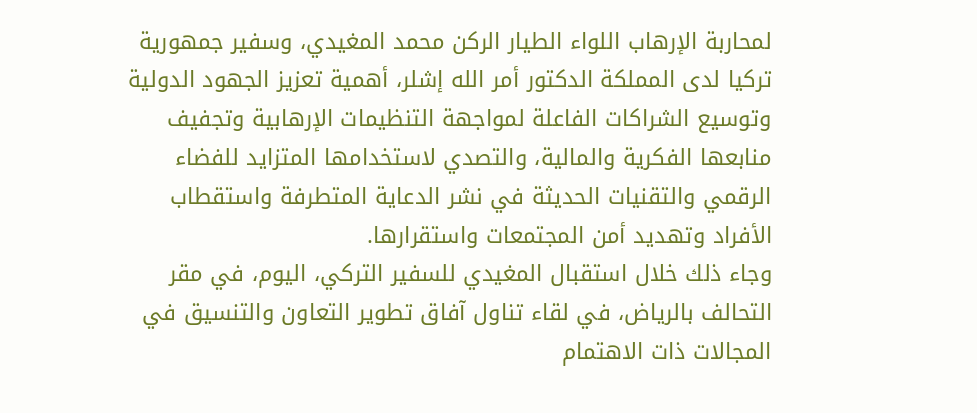لمحاربة الإرهاب اللواء الطيار الركن محمد المغيدي، وسفير جمهورية تركيا لدى المملكة الدكتور أمر الله إشلر، أهمية تعزيز الجهود الدولية وتوسيع الشراكات الفاعلة لمواجهة التنظيمات الإرهابية وتجفيف منابعها الفكرية والمالية، والتصدي لاستخدامها المتزايد للفضاء الرقمي والتقنيات الحديثة في نشر الدعاية المتطرفة واستقطاب الأفراد وتهديد أمن المجتمعات واستقرارها.
وجاء ذلك خلال استقبال المغيدي للسفير التركي، اليوم، في مقر التحالف بالرياض، في لقاء تناول آفاق تطوير التعاون والتنسيق في المجالات ذات الاهتمام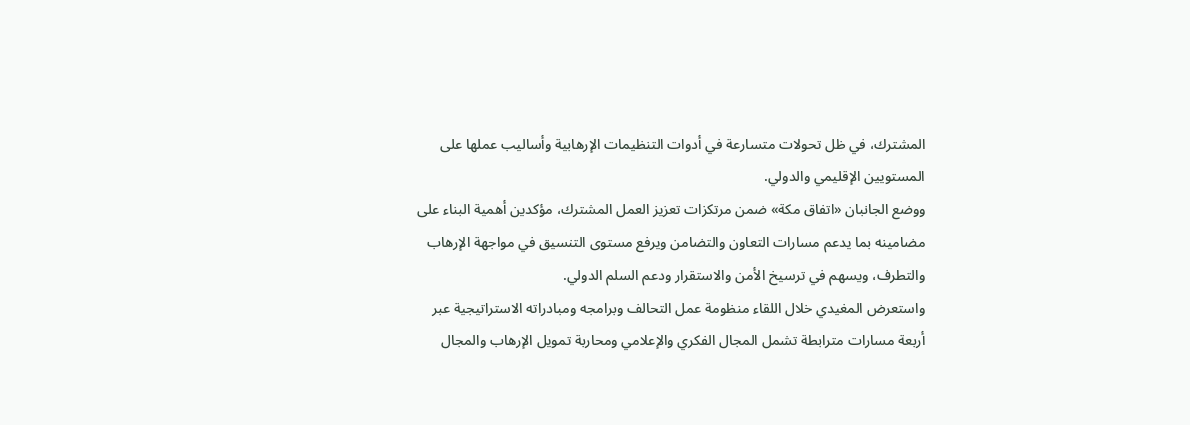المشترك، في ظل تحولات متسارعة في أدوات التنظيمات الإرهابية وأساليب عملها على المستويين الإقليمي والدولي.
ووضع الجانبان «اتفاق مكة» ضمن مرتكزات تعزيز العمل المشترك، مؤكدين أهمية البناء على مضامينه بما يدعم مسارات التعاون والتضامن ويرفع مستوى التنسيق في مواجهة الإرهاب والتطرف، ويسهم في ترسيخ الأمن والاستقرار ودعم السلم الدولي.
واستعرض المغيدي خلال اللقاء منظومة عمل التحالف وبرامجه ومبادراته الاستراتيجية عبر أربعة مسارات مترابطة تشمل المجال الفكري والإعلامي ومحاربة تمويل الإرهاب والمجال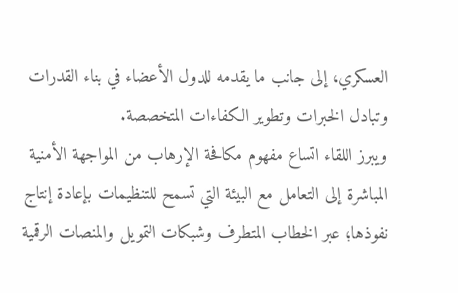العسكري، إلى جانب ما يقدمه للدول الأعضاء في بناء القدرات وتبادل الخبرات وتطوير الكفاءات المتخصصة.
ويبرز اللقاء اتساع مفهوم مكافحة الإرهاب من المواجهة الأمنية المباشرة إلى التعامل مع البيئة التي تسمح للتنظيمات بإعادة إنتاج نفوذها؛ عبر الخطاب المتطرف وشبكات التمويل والمنصات الرقمية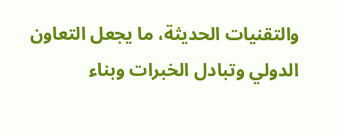والتقنيات الحديثة، ما يجعل التعاون الدولي وتبادل الخبرات وبناء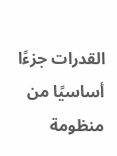القدرات جزءًا أساسيًا من منظومة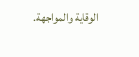الوقاية والمواجهة.